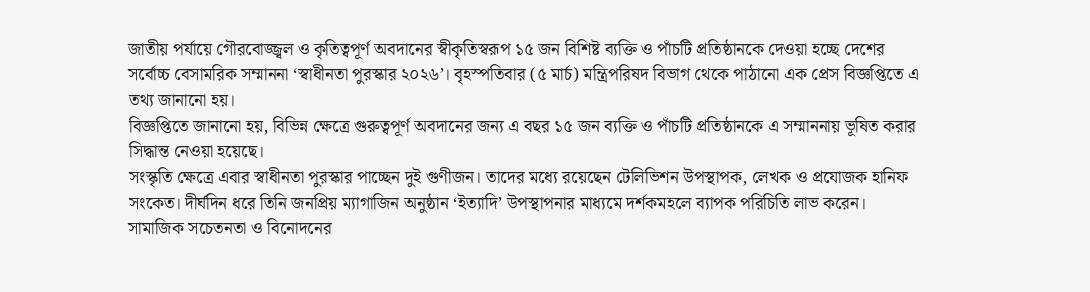জাতীয় পর্যায়ে গৌরবোজ্জ্বল ও কৃতিত্বপূর্ণ অবদানের স্বীকৃতিস্বরূপ ১৫ জন বিশিষ্ট ব্যক্তি ও পাঁচটি প্রতিষ্ঠানকে দেওয়া হচ্ছে দেশের সর্বোচ্চ বেসামরিক সম্মাননা ‘স্বাধীনতা পুরস্কার ২০২৬’। বৃহস্পতিবার (৫ মার্চ) মন্ত্রিপরিষদ বিভাগ থেকে পাঠানো এক প্রেস বিজ্ঞপ্তিতে এ তথ্য জানানো হয়।
বিজ্ঞপ্তিতে জানানো হয়, বিভিন্ন ক্ষেত্রে গুরুত্বপূর্ণ অবদানের জন্য এ বছর ১৫ জন ব্যক্তি ও পাঁচটি প্রতিষ্ঠানকে এ সম্মাননায় ভূষিত করার সিদ্ধান্ত নেওয়া হয়েছে।
সংস্কৃতি ক্ষেত্রে এবার স্বাধীনতা পুরস্কার পাচ্ছেন দুই গুণীজন। তাদের মধ্যে রয়েছেন টেলিভিশন উপস্থাপক, লেখক ও প্রযোজক হানিফ সংকেত। দীর্ঘদিন ধরে তিনি জনপ্রিয় ম্যাগাজিন অনুষ্ঠান ‘ইত্যাদি’ উপস্থাপনার মাধ্যমে দর্শকমহলে ব্যাপক পরিচিতি লাভ করেন। সামাজিক সচেতনতা ও বিনোদনের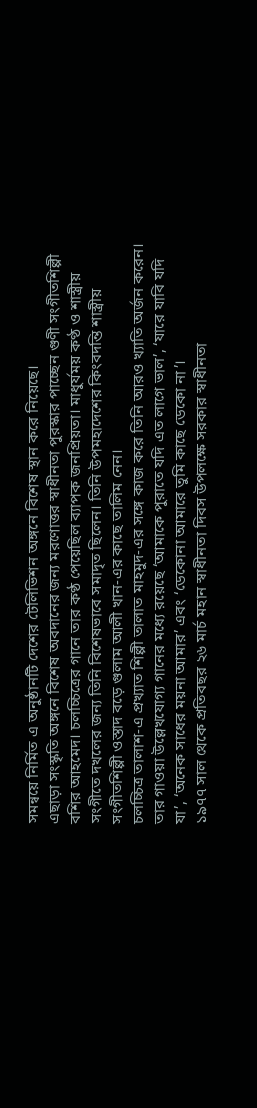সমন্বয়ে নির্মিত এ অনুষ্ঠানটি দেশের টেলিভিশন অঙ্গনে বিশেষ স্থান করে নিয়েছে।
এছাড়া সংস্কৃতি অঙ্গনে বিশেষ অবদানের জন্য মরণোত্তর স্বাধীনতা পুরস্কার পাচ্ছেন গুণী সংগীতশিল্পী বশির আহমেদ। চলচ্চিত্রের গানে তার কণ্ঠ পেয়েছিল ব্যাপক জনপ্রিয়তা। মাধুর্যময় কণ্ঠ ও শাস্ত্রীয় সংগীতে দখলের জন্য তিনি বিশেষভাবে সমাদৃত ছিলেন। তিনি উপমহাদেশের কিংবদন্তি শাস্ত্রীয় সংগীতশিল্পী ওস্তাদ বড়ে গুলাম আলী খান-এর কাছে তালিম নেন।
চলচ্চিত্র তালাশ-এ প্রখ্যাত শিল্পী তালাত মাহমুদ-এর সঙ্গে কাজ করে তিনি আরও খ্যাতি অর্জন করেন। তার গাওয়া উল্লেখযোগ্য গানের মধ্যে রয়েছে ‘আমাকে পুরাতে যদি এত লাগে ভাল’, ‘যারে যাবি যদি যা’, ‘অনেক সাধের ময়না আমার’ এবং ‘ডেকোনা আমারে তুমি কাছে ডেকো না’।
১৯৭৭ সাল থেকে প্রতিবছর ২৬ মার্চ মহান স্বাধীনতা দিবস উপলক্ষে সরকার স্বাধীনতা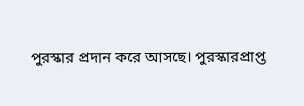পুরস্কার প্রদান করে আসছে। পুরস্কারপ্রাপ্ত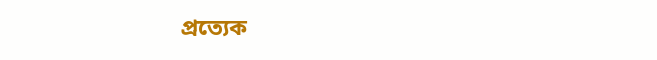প্রত্যেক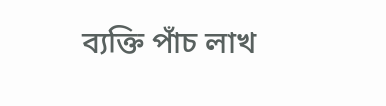ব্যক্তি পাঁচ লাখ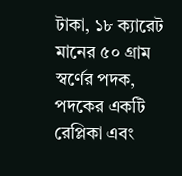টাকা, ১৮ ক্যারেট মানের ৫০ গ্রাম স্বর্ণের পদক, পদকের একটি রেপ্লিকা এবং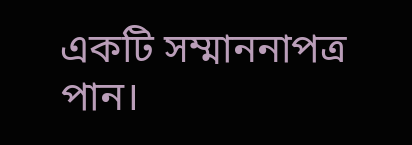একটি সম্মাননাপত্র পান।